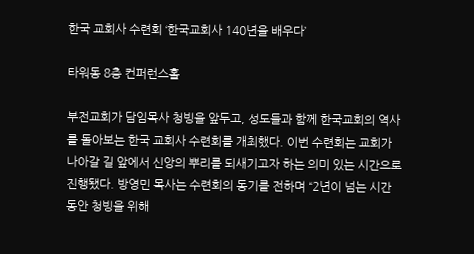한국 교회사 수련회 ‘한국교회사 140년을 배우다’

타워동 8층 컨퍼런스홀

부전교회가 담임목사 청빙을 앞두고, 성도들과 함께 한국교회의 역사를 돌아보는 한국 교회사 수련회를 개최했다. 이번 수련회는 교회가 나아갈 길 앞에서 신앙의 뿌리를 되새기고자 하는 의미 있는 시간으로 진행됐다. 방영민 목사는 수련회의 동기를 전하며 “2년이 넘는 시간 동안 청빙을 위해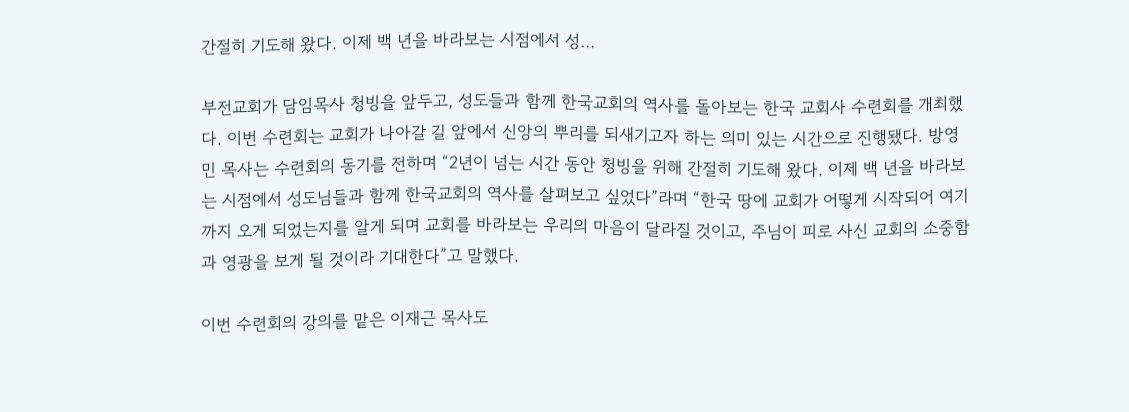간절히 기도해 왔다. 이제 백 년을 바라보는 시점에서 성…

부전교회가 담임목사 청빙을 앞두고, 성도들과 함께 한국교회의 역사를 돌아보는 한국 교회사 수련회를 개최했다. 이번 수련회는 교회가 나아갈 길 앞에서 신앙의 뿌리를 되새기고자 하는 의미 있는 시간으로 진행됐다. 방영민 목사는 수련회의 동기를 전하며 “2년이 넘는 시간 동안 청빙을 위해 간절히 기도해 왔다. 이제 백 년을 바라보는 시점에서 성도님들과 함께 한국교회의 역사를 살펴보고 싶었다”라며 “한국 땅에 교회가 어떻게 시작되어 여기까지 오게 되었는지를 알게 되며 교회를 바라보는 우리의 마음이 달라질 것이고, 주님이 피로 사신 교회의 소중함과 영광을 보게 될 것이라 기대한다”고 말했다.

이번 수련회의 강의를 맡은 이재근 목사도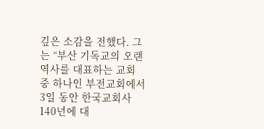깊은 소감을 전했다. 그는 “부산 기독교의 오랜 역사를 대표하는 교회 중 하나인 부전교회에서 3일 동안 한국교회사 140년에 대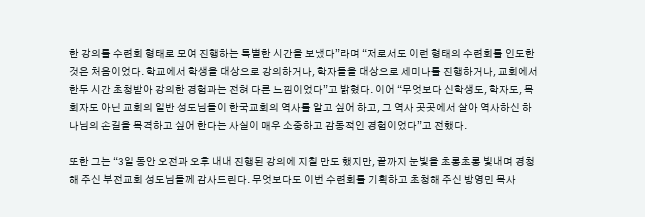한 강의를 수련회 형태로 모여 진행하는 특별한 시간을 보냈다”라며 “저로서도 이런 형태의 수련회를 인도한 것은 처음이었다. 학교에서 학생을 대상으로 강의하거나, 학자들을 대상으로 세미나를 진행하거나, 교회에서 한두 시간 초청받아 강의한 경험과는 전혀 다른 느낌이었다”고 밝혔다. 이어 “무엇보다 신학생도, 학자도, 목회자도 아닌 교회의 일반 성도님들이 한국교회의 역사를 알고 싶어 하고, 그 역사 곳곳에서 살아 역사하신 하나님의 손길을 목격하고 싶어 한다는 사실이 매우 소중하고 감동적인 경험이었다”고 전했다.

또한 그는 “3일 동안 오전과 오후 내내 진행된 강의에 지칠 만도 했지만, 끝까지 눈빛을 초롱초롱 빛내며 경청해 주신 부전교회 성도님들께 감사드린다. 무엇보다도 이번 수련회를 기획하고 초청해 주신 방영민 목사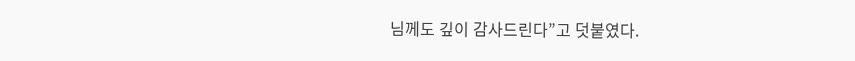님께도 깊이 감사드린다”고 덧붙였다.